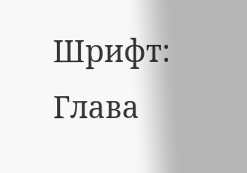Шрифт:
Глава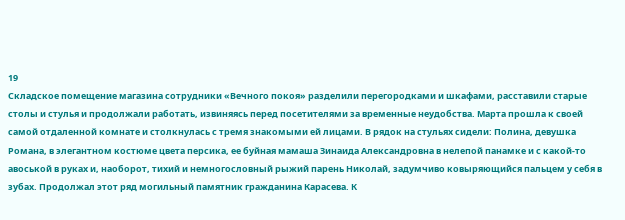19
Складское помещение магазина сотрудники «Вечного покоя» разделили перегородками и шкафами, расставили старые столы и стулья и продолжали работать, извиняясь перед посетителями за временные неудобства. Марта прошла к своей самой отдаленной комнате и столкнулась с тремя знакомыми ей лицами. В рядок на стульях сидели: Полина, девушка Романа, в элегантном костюме цвета персика, ее буйная мамаша Зинаида Александровна в нелепой панамке и с какой-то авоськой в руках и, наоборот, тихий и немногословный рыжий парень Николай, задумчиво ковыряющийся пальцем у себя в зубах. Продолжал этот ряд могильный памятник гражданина Карасева. К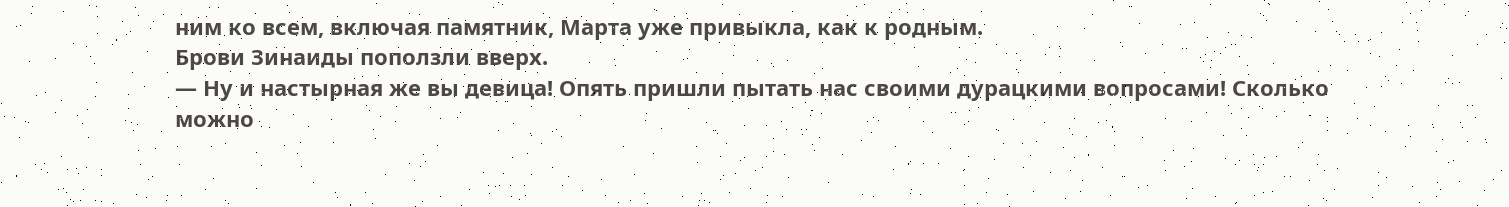ним ко всем, включая памятник, Марта уже привыкла, как к родным.
Брови Зинаиды поползли вверх.
— Ну и настырная же вы девица! Опять пришли пытать нас своими дурацкими вопросами! Сколько можно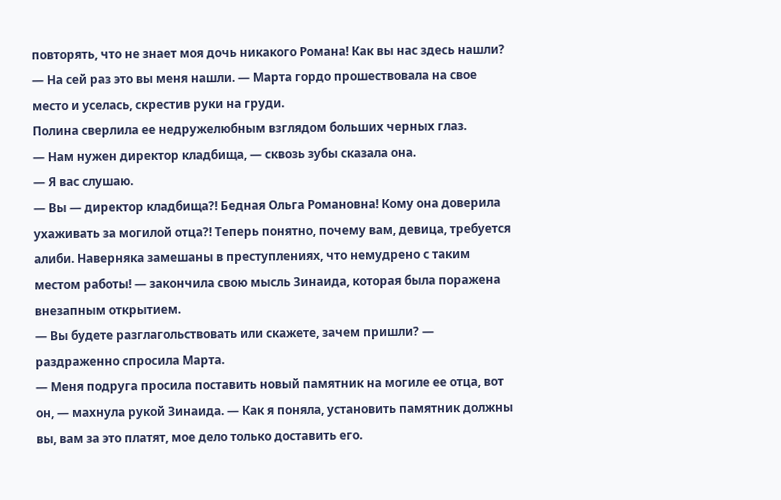повторять, что не знает моя дочь никакого Романа! Как вы нас здесь нашли?
— На сей раз это вы меня нашли. — Марта гордо прошествовала на свое место и уселась, скрестив руки на груди.
Полина сверлила ее недружелюбным взглядом больших черных глаз.
— Нам нужен директор кладбища, — сквозь зубы сказала она.
— Я вас слушаю.
— Вы — директор кладбища?! Бедная Ольга Романовна! Кому она доверила ухаживать за могилой отца?! Теперь понятно, почему вам, девица, требуется алиби. Наверняка замешаны в преступлениях, что немудрено с таким местом работы! — закончила свою мысль Зинаида, которая была поражена внезапным открытием.
— Вы будете разглагольствовать или скажете, зачем пришли? — раздраженно спросила Марта.
— Меня подруга просила поставить новый памятник на могиле ее отца, вот он, — махнула рукой Зинаида. — Как я поняла, установить памятник должны вы, вам за это платят, мое дело только доставить его.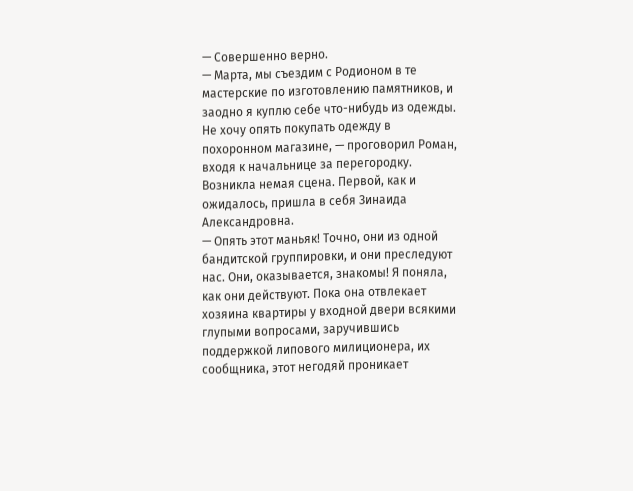— Совершенно верно.
— Марта, мы съездим с Родионом в те мастерские по изготовлению памятников, и заодно я куплю себе что-нибудь из одежды. Не хочу опять покупать одежду в похоронном магазине, — проговорил Роман, входя к начальнице за перегородку.
Возникла немая сцена. Первой, как и ожидалось, пришла в себя Зинаида Александровна.
— Опять этот маньяк! Точно, они из одной бандитской группировки, и они преследуют нас. Они, оказывается, знакомы! Я поняла, как они действуют. Пока она отвлекает хозяина квартиры у входной двери всякими глупыми вопросами, заручившись поддержкой липового милиционера, их сообщника, этот негодяй проникает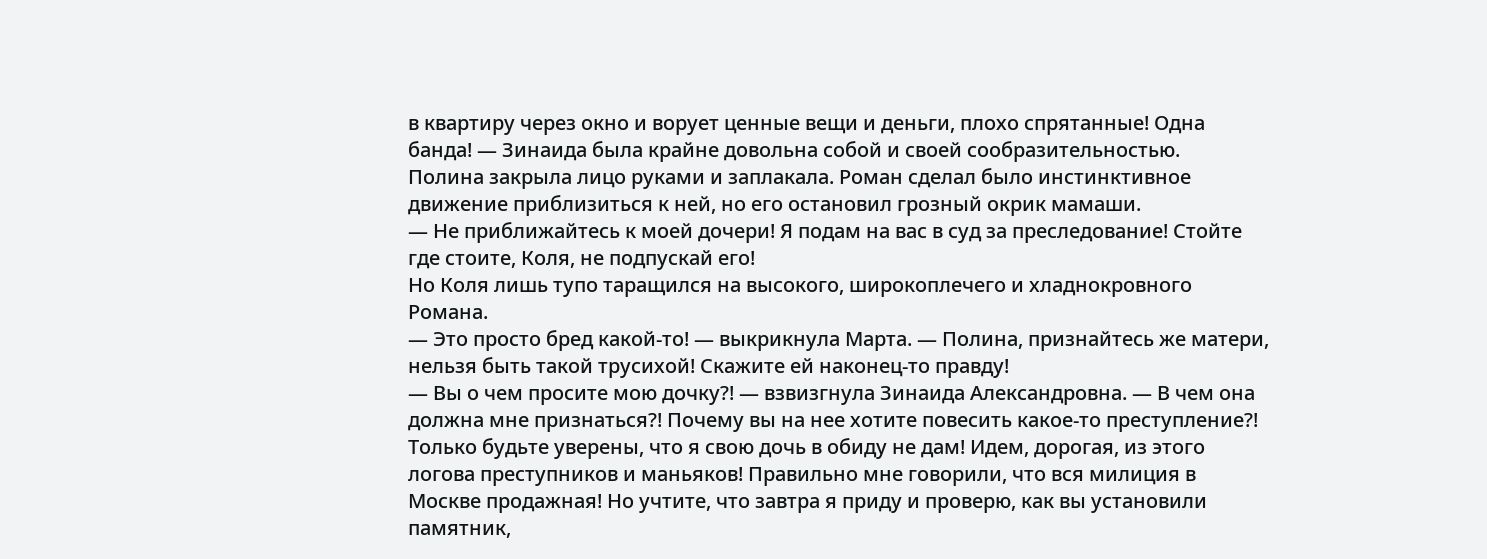в квартиру через окно и ворует ценные вещи и деньги, плохо спрятанные! Одна банда! — Зинаида была крайне довольна собой и своей сообразительностью.
Полина закрыла лицо руками и заплакала. Роман сделал было инстинктивное движение приблизиться к ней, но его остановил грозный окрик мамаши.
— Не приближайтесь к моей дочери! Я подам на вас в суд за преследование! Стойте где стоите, Коля, не подпускай его!
Но Коля лишь тупо таращился на высокого, широкоплечего и хладнокровного Романа.
— Это просто бред какой-то! — выкрикнула Марта. — Полина, признайтесь же матери, нельзя быть такой трусихой! Скажите ей наконец-то правду!
— Вы о чем просите мою дочку?! — взвизгнула Зинаида Александровна. — В чем она должна мне признаться?! Почему вы на нее хотите повесить какое-то преступление?! Только будьте уверены, что я свою дочь в обиду не дам! Идем, дорогая, из этого логова преступников и маньяков! Правильно мне говорили, что вся милиция в Москве продажная! Но учтите, что завтра я приду и проверю, как вы установили памятник,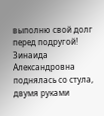выполню свой долг перед подругой!
Зинаида Александровна поднялась со стула, двумя руками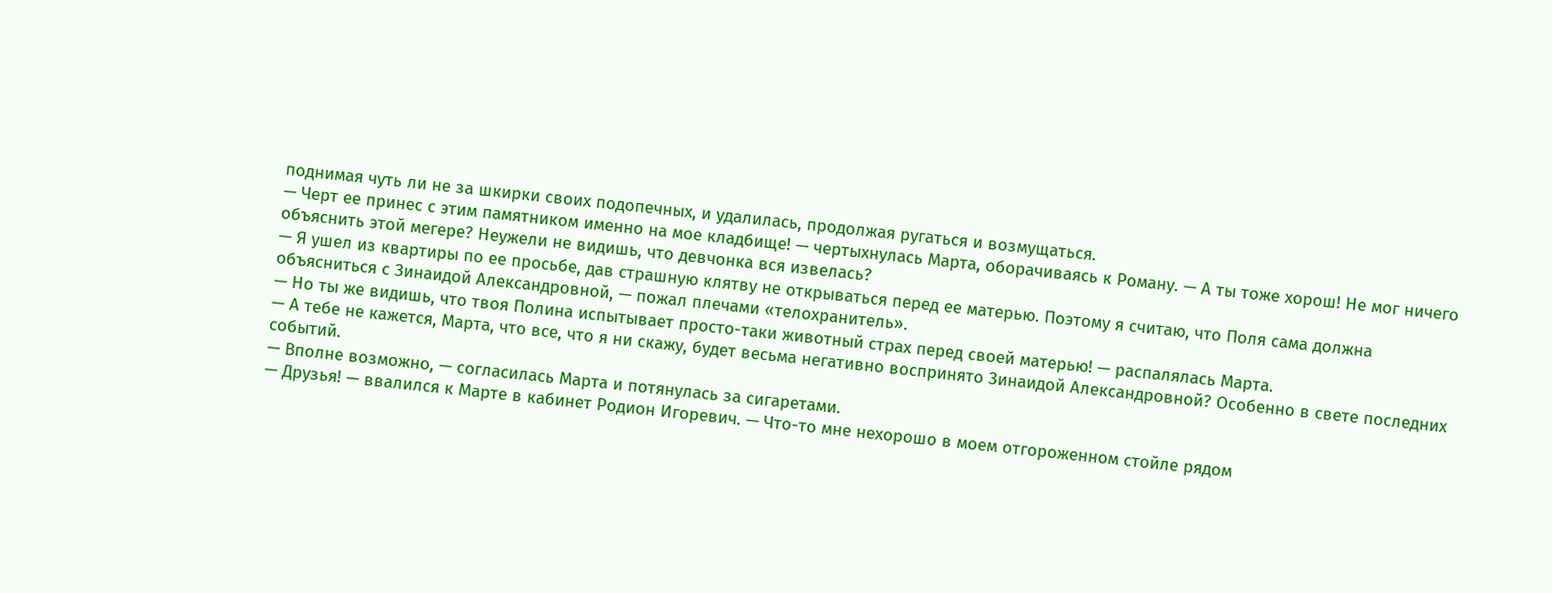поднимая чуть ли не за шкирки своих подопечных, и удалилась, продолжая ругаться и возмущаться.
— Черт ее принес с этим памятником именно на мое кладбище! — чертыхнулась Марта, оборачиваясь к Роману. — А ты тоже хорош! Не мог ничего объяснить этой мегере? Неужели не видишь, что девчонка вся извелась?
— Я ушел из квартиры по ее просьбе, дав страшную клятву не открываться перед ее матерью. Поэтому я считаю, что Поля сама должна объясниться с Зинаидой Александровной, — пожал плечами «телохранитель».
— Но ты же видишь, что твоя Полина испытывает просто-таки животный страх перед своей матерью! — распалялась Марта.
— А тебе не кажется, Марта, что все, что я ни скажу, будет весьма негативно воспринято Зинаидой Александровной? Особенно в свете последних событий.
— Вполне возможно, — согласилась Марта и потянулась за сигаретами.
— Друзья! — ввалился к Марте в кабинет Родион Игоревич. — Что-то мне нехорошо в моем отгороженном стойле рядом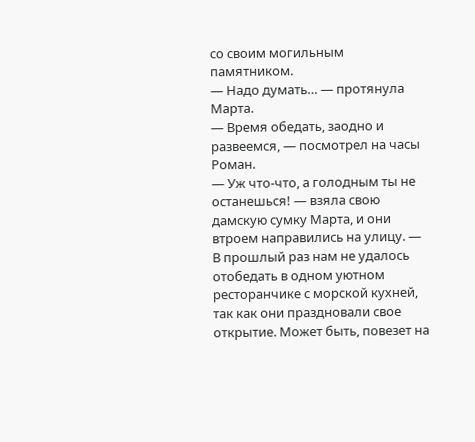со своим могильным памятником.
— Надо думать… — протянула Марта.
— Время обедать, заодно и развеемся, — посмотрел на часы Роман.
— Уж что-что, а голодным ты не останешься! — взяла свою дамскую сумку Марта, и они втроем направились на улицу. — В прошлый раз нам не удалось отобедать в одном уютном ресторанчике с морской кухней, так как они праздновали свое открытие. Может быть, повезет на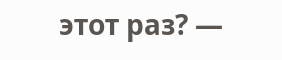этот раз? —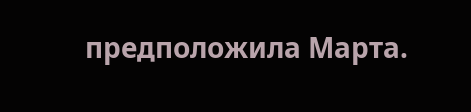предположила Марта.